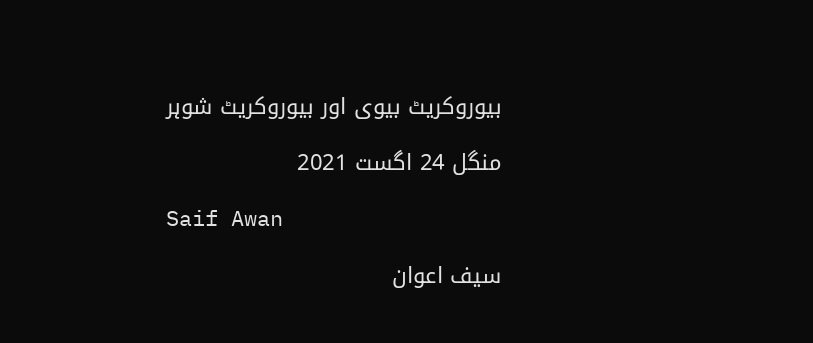بیوروکریٹ بیوی اور بیوروکریٹ شوہر

منگل 24 اگست 2021

Saif Awan

سیف اعوان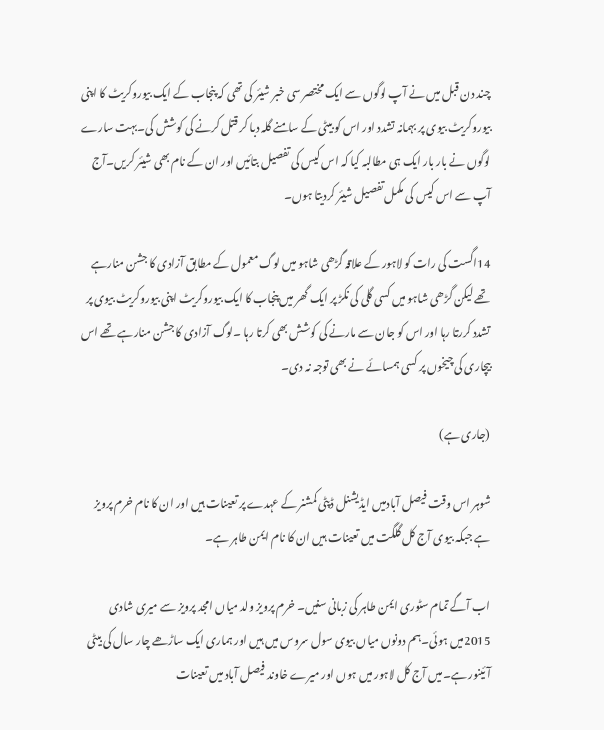چند دن قبل میں نے آپ لوگوں سے ایک مختصر سی خبر شیئر کی تھی کہ پنجاب کے ایک بیوروکریٹ کا اپنی بیوروکریٹ بیوی پر بہمانہ تشدد اور اس کو بیٹی کے سامنے گلہ دبا کر قتل کرنے کی کوشش کی۔بہت سارے لوگوں نے بار بار ایک ہی مطالبہ کیا کہ اس کیس کی تفصیل بتائیں اور ان کے نام بھی شیئر کریں۔آج آپ سے اس کیس کی مکمل تفصیل شیئر کردیتا ہوں۔

14اگست کی رات کو لاہور کے علاقہ گڑھی شاہو میں لوگ معمول کے مطابق آزادی کا جشن منارہے تھے لیکن گڑھی شاہو میں کسی گلی کی نکڑ پر ایک گھر میں پنجاب کا ایک بیوروکریٹ اپنی بیوروکریٹ بیوی پر تشدد کررتا رہا اور اس کو جان سے مارنے کی کوشش بھی کرتا رہا ۔لوگ آزادی کا جشن منارہے تھے اس بیچاری کی چیخوں پر کسی ہمسائے نے بھی توجہ نہ دی۔

(جاری ہے)

شوہر اس وقت فیصل آبادمیں ایڈیشنل ڈپٹی کمشنر کے عہدے پر تعینات ہیں اور ان کا نام خرم پرویز ہے جبکہ بیوی آج کل گلگت میں تعینات ہیں ان کا نام ایمن طاہر ہے۔

اب آگے تمام سٹوری ایمن طاہر کی زبانی سنیں۔ خرم پرویز ولد میاں امجد پرویز سے میری شادی 2015میں ہوئی۔ہم دونوں میاں بیوی سول سروس میں ہیں اور ہماری ایک ساڑھے چار سال کی بیٹی آئینور ہے۔میں آج کل لاہور میں ہوں اور میرے خاوند فیصل آباد میں تعینات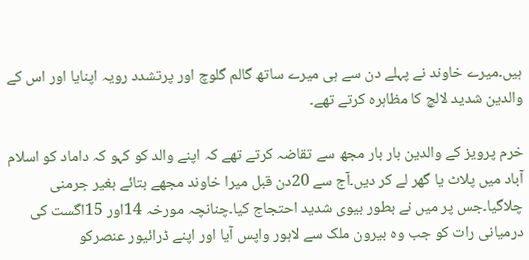ہیں۔میرے خاوند نے پہلے دن سے ہی میرے ساتھ گالم گلوچ اور پرتشدد رویہ اپنایا اور اس کے والدین شدید لالچ کا مظاہرہ کرتے تھے۔

خرم پرویز کے والدین بار بار مجھ سے تقاضہ کرتے تھے کہ اپنے والد کو کہو کہ داماد کو اسلام آباد میں پلاٹ یا گھر لے کر دیں۔آج سے 20دن قبل میرا خاوند مجھے بتائے بغیر جرمنی چلاگیا۔جس پر میں نے بطور بیوی شدید احتجاج کیا۔چنانچہ مورخہ 14اور 15اگست کی درمیانی رات کو جب وہ بیرون ملک سے لاہور واپس آیا اور اپنے ڈرائیور عنصرکو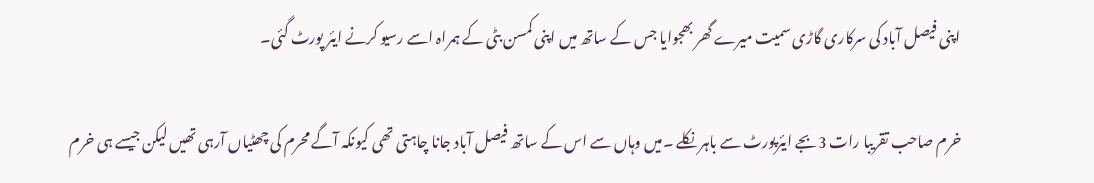اپنی فیصل آباد کی سرکاری گاڑی سمیت میرے گھر بھجوایا جس کے ساتھ میں اپنی کمسن بٹی کے ہمراہ اسے رسیو کرنے ایئر پورٹ گئی۔

خرم صاحب تقریبا رات 3بجے ایئرپورٹ سے باہر نکلے ۔میں وہاں سے اس کے ساتھ فیصل آباد جانا چاہتی تھی کیونکہ آگے محرم کی چھٹیاں آرہی تھیں لیکن جیسے ہی خرم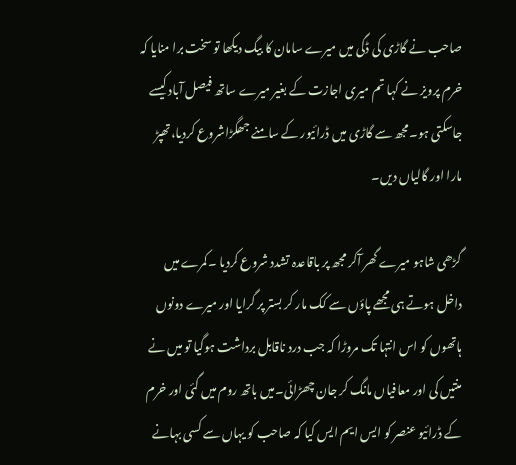صاحب نے گاڑی کی ڈگی میں میرے سامان کا بیگ دیکھا تو سخت برا منایا کہ خرم پرویز نے کہا تم میری اجازت کے بغیر میرے ساتھ فیصل آباد کیسے جاسکتی ہو۔مجھ سے گاڑی میں ڈرائیور کے سامنے جھگڑاشروع کردیا،تھپڑ مارا اور گالیاں دیں۔

گڑھی شاہو میرے گھر آکر مجھ پر باقاعدہ تشدد شروع کردیا ۔کمرے میں داخل ہوتے ہی مجھے پاؤں سے کک مار کر بستر پر گرایا اور میرے دونوں ہاتھوں کو اس انتہا تک مروڑا کہ جب درد ناقابل برداشت ہوگیا تو میں نے منتیں کی اور معافیاں مانگ کر جان چھڑائی۔میں باتھ روم میں گئی اور خرم کے ڈرائیو عنصر کو ایس ایم ایس کیا کہ صاحب کو یہاں سے کسی بہانے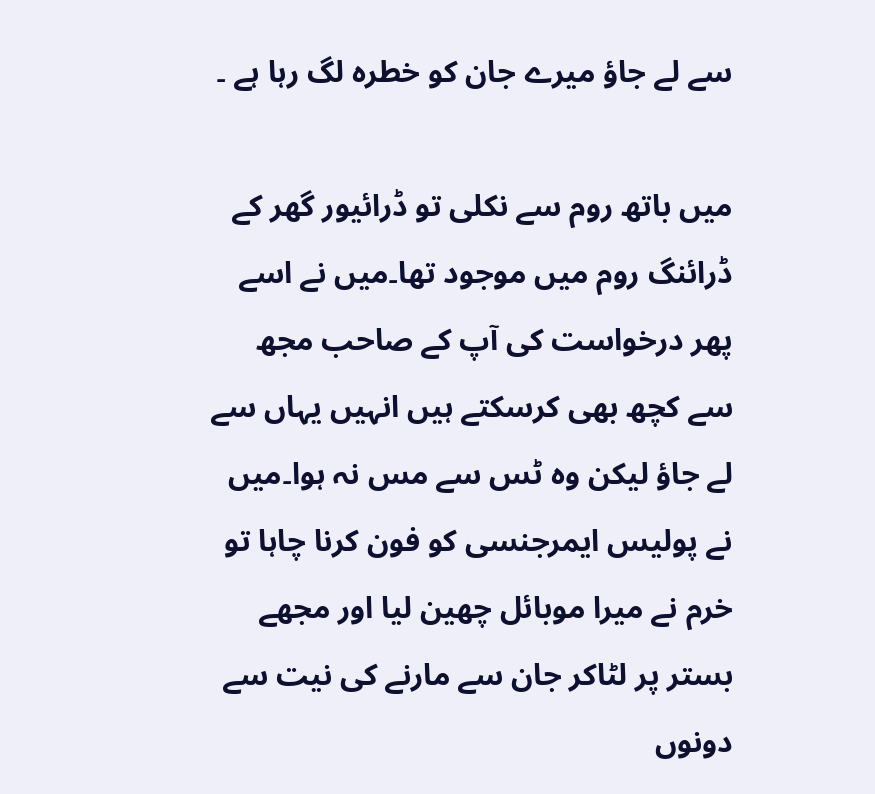سے لے جاؤ میرے جان کو خطرہ لگ رہا ہے ۔

میں باتھ روم سے نکلی تو ڈرائیور گھر کے ڈرائنگ روم میں موجود تھا۔میں نے اسے پھر درخواست کی آپ کے صاحب مجھ سے کچھ بھی کرسکتے ہیں انہیں یہاں سے لے جاؤ لیکن وہ ٹس سے مس نہ ہوا۔میں نے پولیس ایمرجنسی کو فون کرنا چاہا تو خرم نے میرا موبائل چھین لیا اور مجھے بستر پر لٹاکر جان سے مارنے کی نیت سے دونوں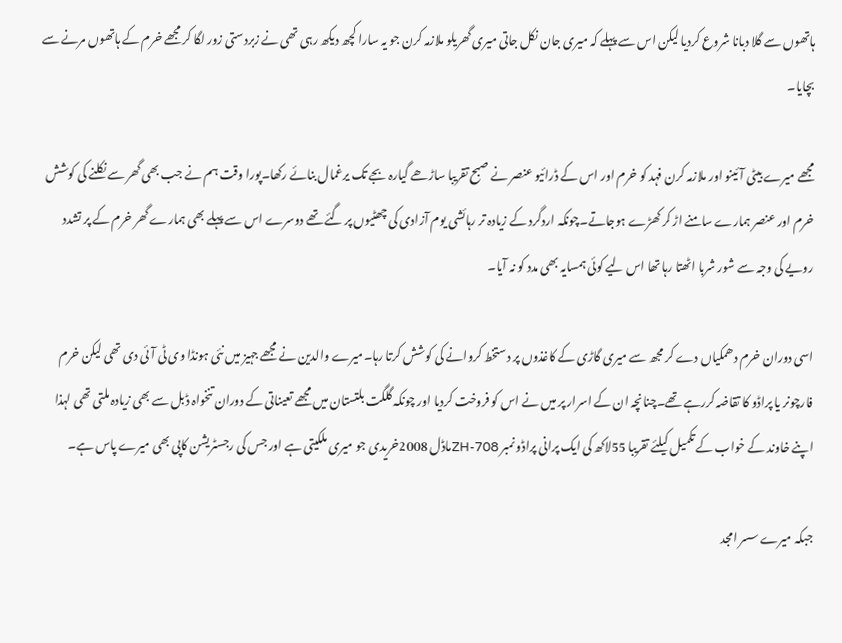ہاتھوں سے گلا دبانا شروع کردیا لیکن اس سے پہلے کہ میری جان نکل جاتی میری گھریلو ملازمہ کرن جو یہ سارا کچھ دیکھ رہی تھی نے زبردستی زور لگا کر مجھے خرم کے ہاتھوں مرنے سے بچایا۔

مجھے میرے بیٹی آئینو اور ملازمہ کرن فہد کو خرم اور اس کے ڈرائیو عنصر نے صبح تقریبا ساڑھے گیارہ بجے تک یرغمال بنائے رکھا۔پورا وقت ہم نے جب بھی گھر سے نکلنے کی کوشش خرم اور عنصر ہمارے سامنے اڑ کر کھڑے ہوجاتے۔چونکہ اردگرد کے زیادہ تر رہائشی یوم آزادی کی چھٹیوں پر گئے تھے دوسرے اس سے پہلے بھی ہمارے گھر خرم کے پر تشدد رویے کی وجہ سے شور شربا اٹھتا رہا تھا اس لیے کوئی ہمسایہ بھی مدد کو نہ آیا۔

اسی دوران خرم دھمکیاں دے کر مجھ سے میری گاڑی کے کاغذوں پر دستخط کروانے کی کوشش کرتا رہا۔میرے والدین نے مجھے جہیز میں نئی ہونڈا وی ٹی آئی دی تھی لیکن خرم فارچونر یا پراڈو کا تقاضہ کررہے تھے۔چنانچہ ان کے اسرار پر میں نے اس کو فروخت کردیا اور چونکہ گلگت بلتستان میں مجھے تعیناتی کے دوران تنخواہ ڈبل سے بھی زیادہ ملتی تھی لہذا اپنے خاوند کے خواب کے تکمیل کیلئے تقریبا 55لاکھ کی ایک پرانی پراڈو نمبر ZH-708ماڈل 2008خریدی جو میری ملکیتی ہے اور جس کی رجسٹریشن کاپی بھی میرے پاس ہے۔

جبکہ میرے سسر امجد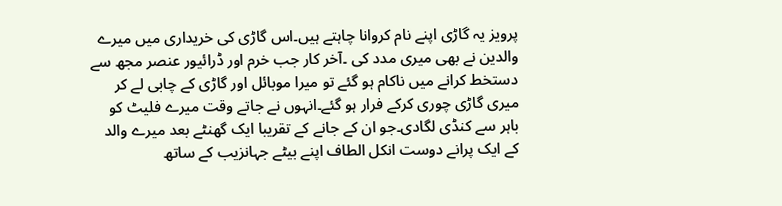پرویز یہ گاڑی اپنے نام کروانا چاہتے ہیں۔اس گاڑی کی خریداری میں میرے والدین نے بھی میری مدد کی ۔آخر کار جب خرم اور ڈرائیور عنصر مجھ سے دستخط کرانے میں ناکام ہو گئے تو میرا موبائل اور گاڑی کے چابی لے کر میری گاڑی چوری کرکے فرار ہو گئے۔انہوں نے جاتے وقت میرے فلیٹ کو باہر سے کنڈی لگادی۔جو ان کے جانے کے تقریبا ایک گھنٹے بعد میرے والد کے ایک پرانے دوست انکل الطاف اپنے بیٹے جہانزیب کے ساتھ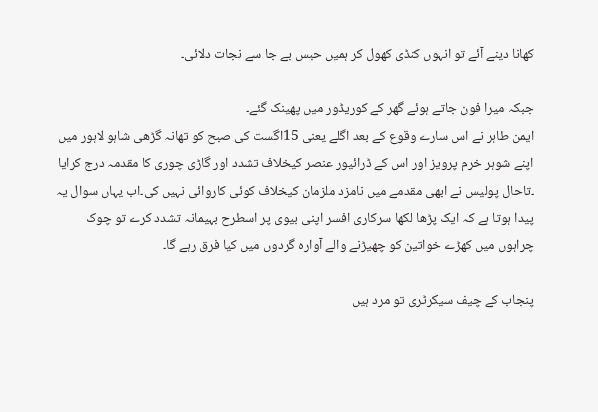کھانا دینے آئے تو انہوں کنڈی کھول کر ہمیں حبس بے جا سے نجات دلائی۔

جبکہ میرا فون جاتے ہوئے گھر کے کوریڈور میں پھینک گئے۔
ایمن طاہر نے اس سارے وقوع کے بعد اگلے یعنی 15اگست کی صبح کو تھانہ گڑھی شاہو لاہور میں اپنے شوہر خرم پرویز اور اس کے ڈرائیور عنصر کیخلاف تشدد اور گاڑی چوری کا مقدمہ درج کرایا ۔تاحال پولیس نے ابھی مقدمے میں نامزد ملزمان کیخلاف کوئی کاروائی نہیں کی۔اب یہاں سوال یہ پیدا ہوتا ہے کہ ایک پڑھا لکھا سرکاری افسر اپنی بیوی پر اسطرح بہیمانہ تشدد کرے تو چوک چراہوں میں کھڑے خواتین کو چھیڑنے والے آوارہ گردوں میں کیا فرق رہے گا۔

پنجاب کے چیف سیکرٹری تو مرد ہیں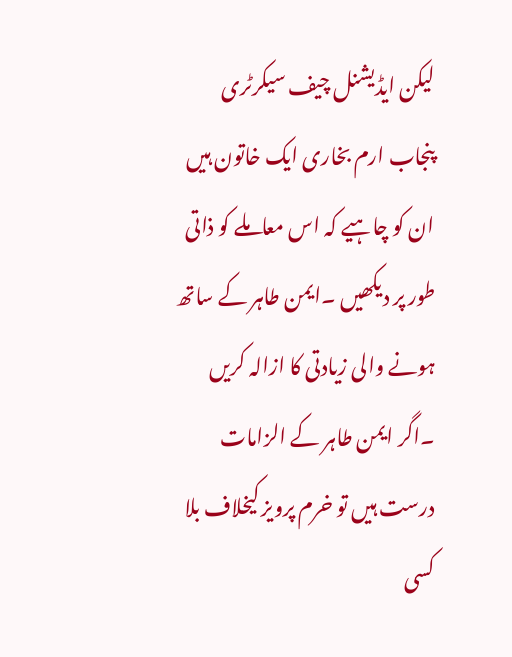لیکن ایڈیشنل چیف سیکرٹری پنجاب ارم بخاری ایک خاتون ہیں ان کو چاہیے کہ اس معاملے کو ذاتی طور پر دیکھیں ۔ایمن طاہر کے ساتھ ہونے والی زیادتی کا ازالہ کریں ۔اگر ایمن طاہر کے الزامات درست ہیں تو خرم پرویز کیخلاف بلا کسی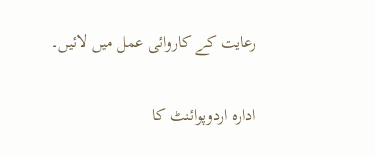رعایت کے کاروائی عمل میں لائیں۔

ادارہ اردوپوائنٹ کا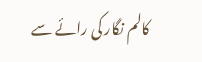کالم نگار کی رائے سے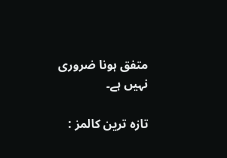متفق ہونا ضروری نہیں ہے۔

تازہ ترین کالمز :